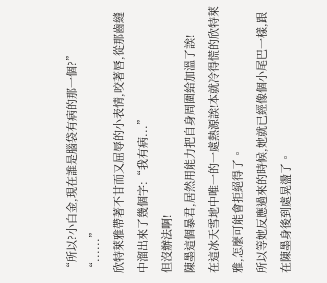“所以?小白金,現在誰是腦袋有病的那一個?”
“......”
欣特萊雅帶著不甘而又屈辱的小表情,咬著唇,從那齒縫中溜出來了幾個字:“我有病...”
但沒辦法啊!
陳墨這個暴君,居然用能力把自身周圍給加溫了誒!
在這冰天雪地中唯一的一處熱源誒!本就冷得慌的欣特萊雅,怎麼可能會拒絕得了。
所以等她反應過來的時候,她就已經像個小尾巴一樣,跟在陳墨身後到處晃盪了。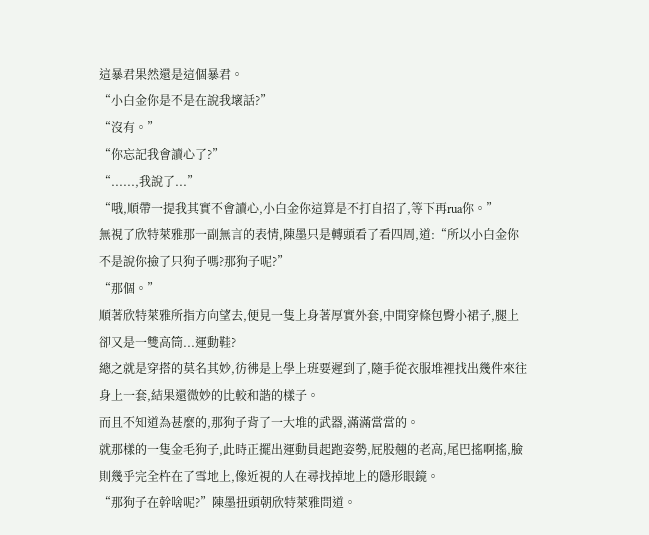這暴君果然還是這個暴君。
“小白金你是不是在說我壞話?”
“沒有。”
“你忘記我會讀心了?”
“......,我說了...”
“哦,順帶一提我其實不會讀心,小白金你這算是不打自招了,等下再rua你。”
無視了欣特萊雅那一副無言的表情,陳墨只是轉頭看了看四周,道:“所以小白金你不是說你撿了只狗子嗎?那狗子呢?”
“那個。”
順著欣特萊雅所指方向望去,便見一隻上身著厚實外套,中間穿條包臀小裙子,腿上卻又是一雙高筒...運動鞋?
總之就是穿搭的莫名其妙,彷彿是上學上班要遲到了,隨手從衣服堆裡找出幾件來往身上一套,結果還微妙的比較和諧的樣子。
而且不知道為甚麼的,那狗子背了一大堆的武器,滿滿當當的。
就那樣的一隻金毛狗子,此時正擺出運動員起跑姿勢,屁股翹的老高,尾巴搖啊搖,臉則幾乎完全杵在了雪地上,像近視的人在尋找掉地上的隱形眼鏡。
“那狗子在幹啥呢?”陳墨扭頭朝欣特萊雅問道。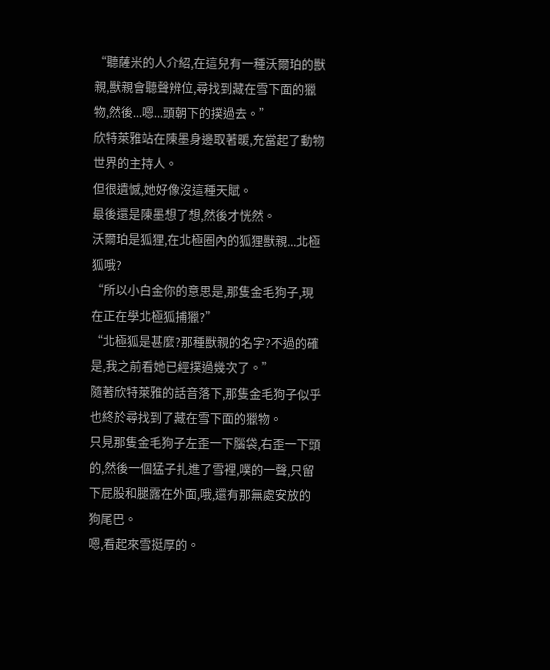“聽薩米的人介紹,在這兒有一種沃爾珀的獸親,獸親會聽聲辨位,尋找到藏在雪下面的獵物,然後...嗯...頭朝下的撲過去。”
欣特萊雅站在陳墨身邊取著暖,充當起了動物世界的主持人。
但很遺憾,她好像沒這種天賦。
最後還是陳墨想了想,然後才恍然。
沃爾珀是狐狸,在北極圈內的狐狸獸親...北極狐哦?
“所以小白金你的意思是,那隻金毛狗子,現在正在學北極狐捕獵?”
“北極狐是甚麼?那種獸親的名字?不過的確是,我之前看她已經撲過幾次了。”
隨著欣特萊雅的話音落下,那隻金毛狗子似乎也終於尋找到了藏在雪下面的獵物。
只見那隻金毛狗子左歪一下腦袋,右歪一下頭的,然後一個猛子扎進了雪裡,噗的一聲,只留下屁股和腿露在外面,哦,還有那無處安放的狗尾巴。
嗯,看起來雪挺厚的。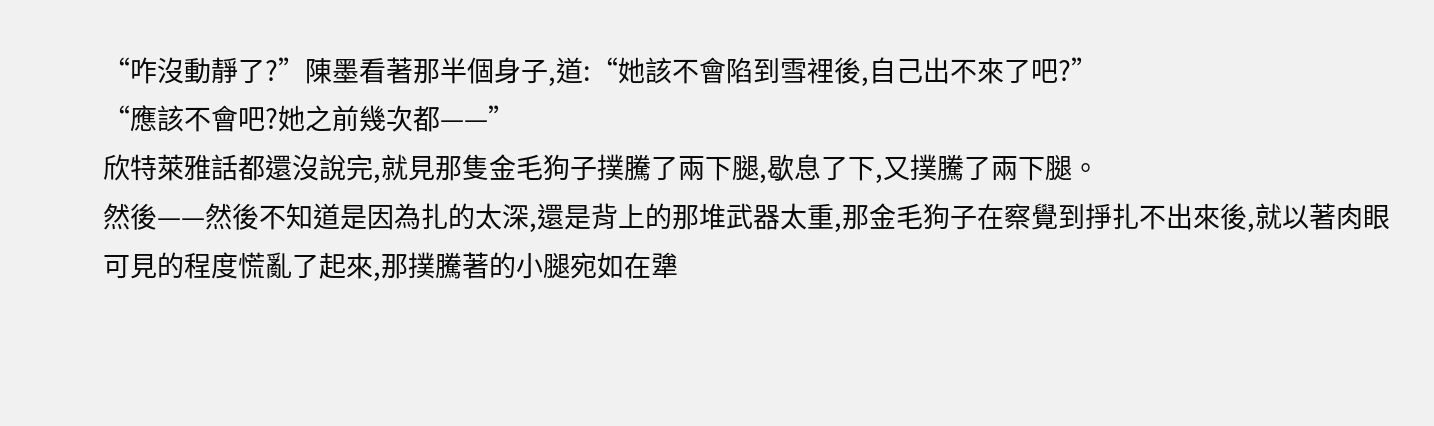“咋沒動靜了?”陳墨看著那半個身子,道:“她該不會陷到雪裡後,自己出不來了吧?”
“應該不會吧?她之前幾次都——”
欣特萊雅話都還沒說完,就見那隻金毛狗子撲騰了兩下腿,歇息了下,又撲騰了兩下腿。
然後——然後不知道是因為扎的太深,還是背上的那堆武器太重,那金毛狗子在察覺到掙扎不出來後,就以著肉眼可見的程度慌亂了起來,那撲騰著的小腿宛如在犟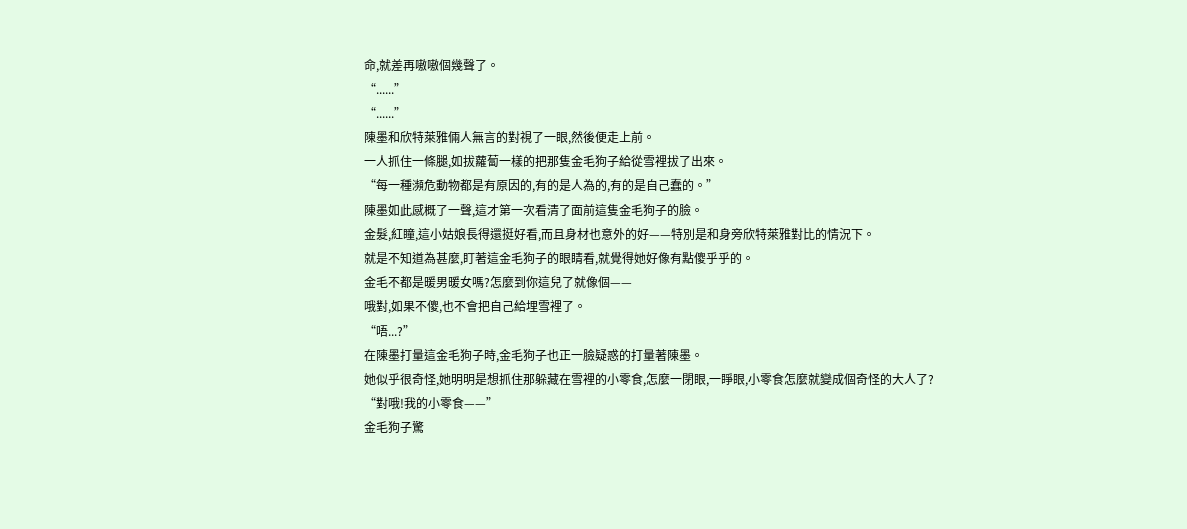命,就差再嗷嗷個幾聲了。
“......”
“......”
陳墨和欣特萊雅倆人無言的對視了一眼,然後便走上前。
一人抓住一條腿,如拔蘿蔔一樣的把那隻金毛狗子給從雪裡拔了出來。
“每一種瀕危動物都是有原因的,有的是人為的,有的是自己蠢的。”
陳墨如此感概了一聲,這才第一次看清了面前這隻金毛狗子的臉。
金髮,紅瞳,這小姑娘長得還挺好看,而且身材也意外的好——特別是和身旁欣特萊雅對比的情況下。
就是不知道為甚麼,盯著這金毛狗子的眼睛看,就覺得她好像有點傻乎乎的。
金毛不都是暖男暖女嗎?怎麼到你這兒了就像個——
哦對,如果不傻,也不會把自己給埋雪裡了。
“唔...?”
在陳墨打量這金毛狗子時,金毛狗子也正一臉疑惑的打量著陳墨。
她似乎很奇怪,她明明是想抓住那躲藏在雪裡的小零食,怎麼一閉眼,一睜眼,小零食怎麼就變成個奇怪的大人了?
“對哦!我的小零食——”
金毛狗子驚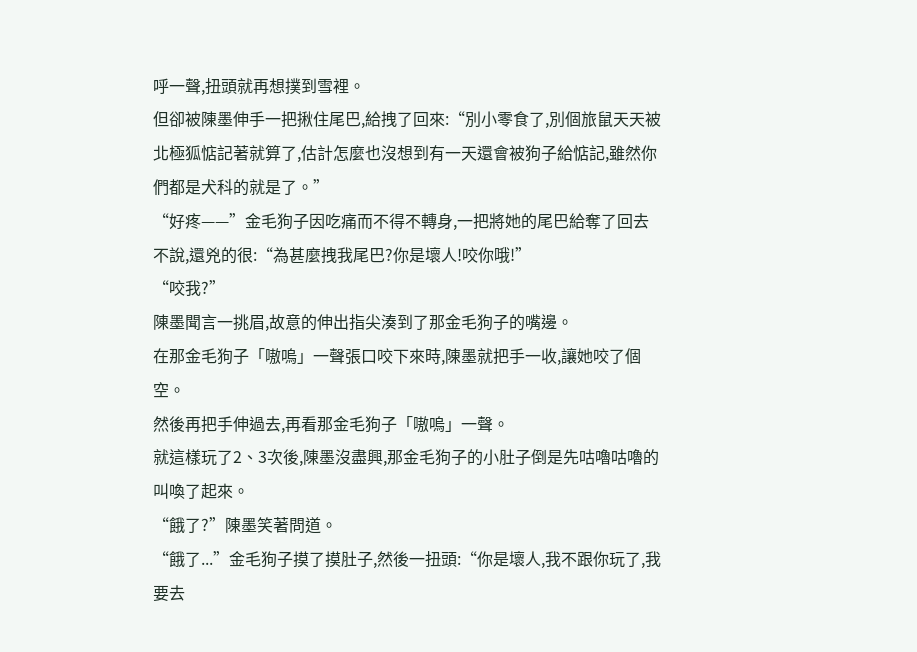呼一聲,扭頭就再想撲到雪裡。
但卻被陳墨伸手一把揪住尾巴,給拽了回來:“別小零食了,別個旅鼠天天被北極狐惦記著就算了,估計怎麼也沒想到有一天還會被狗子給惦記,雖然你們都是犬科的就是了。”
“好疼——”金毛狗子因吃痛而不得不轉身,一把將她的尾巴給奪了回去不說,還兇的很:“為甚麼拽我尾巴?你是壞人!咬你哦!”
“咬我?”
陳墨聞言一挑眉,故意的伸出指尖湊到了那金毛狗子的嘴邊。
在那金毛狗子「嗷嗚」一聲張口咬下來時,陳墨就把手一收,讓她咬了個空。
然後再把手伸過去,再看那金毛狗子「嗷嗚」一聲。
就這樣玩了2、3次後,陳墨沒盡興,那金毛狗子的小肚子倒是先咕嚕咕嚕的叫喚了起來。
“餓了?”陳墨笑著問道。
“餓了...”金毛狗子摸了摸肚子,然後一扭頭:“你是壞人,我不跟你玩了,我要去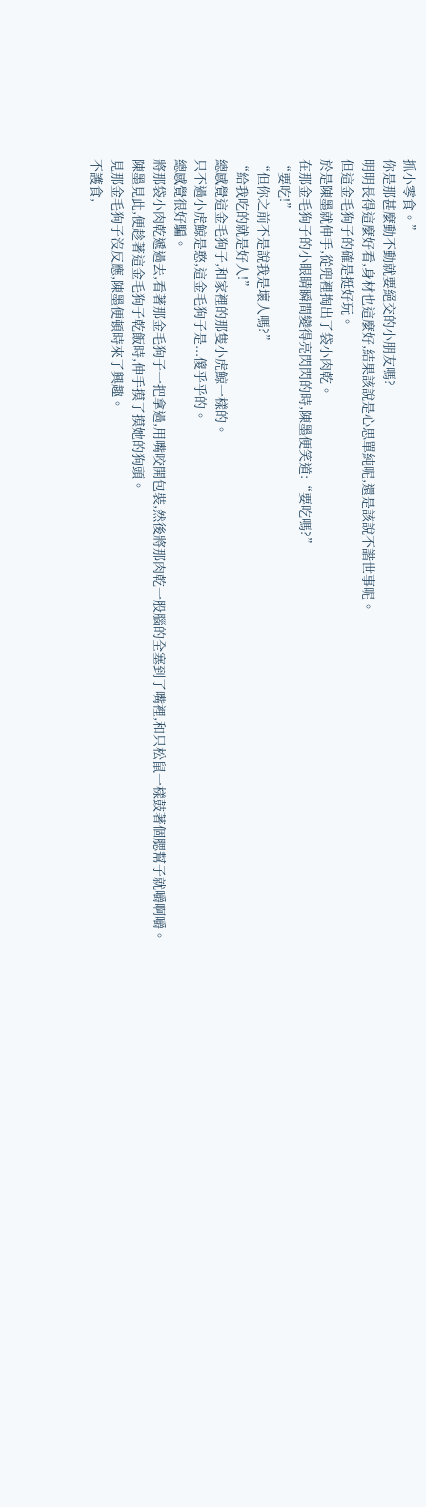抓小零食。”
你是那甚麼動不動就要絕交的小朋友嗎?
明明長得這麼好看,身材也這麼好,結果該說是心思單純呢,還是該說不諧世事呢。
但這金毛狗子的確是挺好玩。
於是陳墨就伸手,從兜裡掏出了袋小肉乾。
在那金毛狗子的小眼睛瞬間變得亮閃閃的時,陳墨便笑道:“要吃嗎?”
“要吃!”
“但你之前不是說我是壞人嗎?”
“給我吃的就是好人!”
總感覺這金毛狗子,和家裡的那隻小虎鯨一樣的。
只不過小虎鯨是憨,這金毛狗子是...傻乎乎的。
總感覺很好騙。
將那袋小肉乾遞過去,看著那金毛狗子一把拿過,用嘴咬開包裝,然後將那肉乾一股腦的全塞到了嘴裡,和只松鼠一樣鼓著個腮幫子就嚼啊嚼。
陳墨見此,便趁著這金毛狗子乾飯時,伸手摸了摸她的狗頭。
見那金毛狗子沒反應,陳墨便頓時來了興趣。
不護食,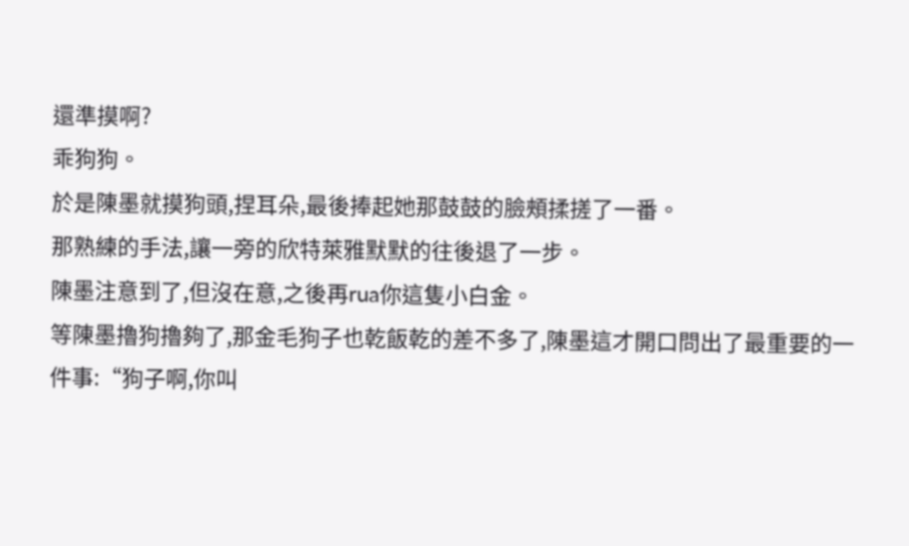還準摸啊?
乖狗狗。
於是陳墨就摸狗頭,捏耳朵,最後捧起她那鼓鼓的臉頰揉搓了一番。
那熟練的手法,讓一旁的欣特萊雅默默的往後退了一步。
陳墨注意到了,但沒在意,之後再rua你這隻小白金。
等陳墨擼狗擼夠了,那金毛狗子也乾飯乾的差不多了,陳墨這才開口問出了最重要的一件事:“狗子啊,你叫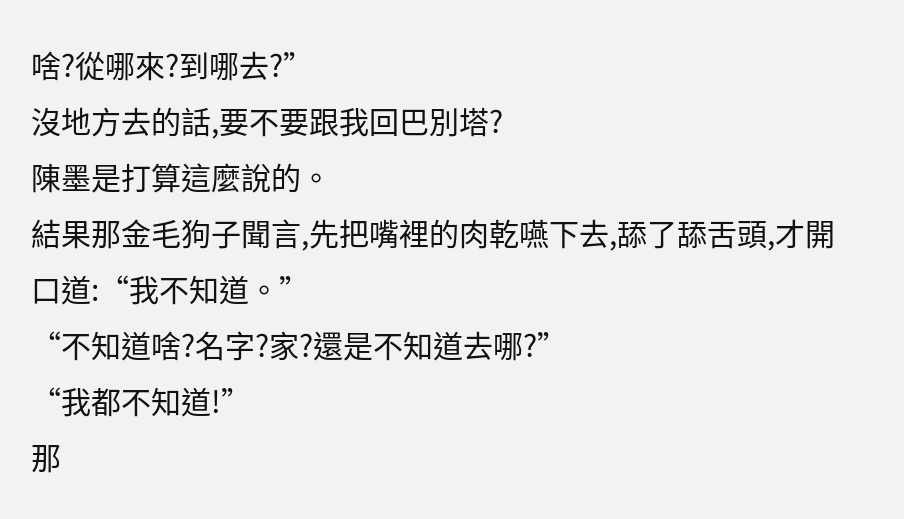啥?從哪來?到哪去?”
沒地方去的話,要不要跟我回巴別塔?
陳墨是打算這麼說的。
結果那金毛狗子聞言,先把嘴裡的肉乾嚥下去,舔了舔舌頭,才開口道:“我不知道。”
“不知道啥?名字?家?還是不知道去哪?”
“我都不知道!”
那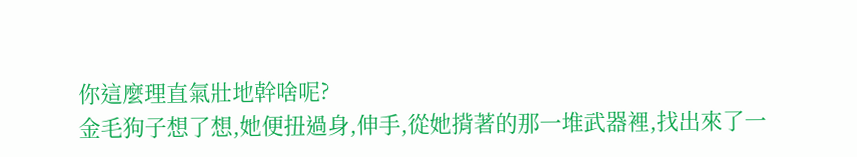你這麼理直氣壯地幹啥呢?
金毛狗子想了想,她便扭過身,伸手,從她揹著的那一堆武器裡,找出來了一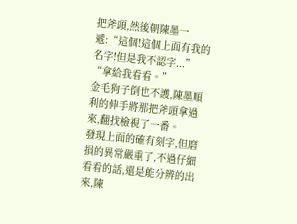把斧頭,然後朝陳墨一遞:“這個!這個上面有我的名字!但是我不認字...”
“拿給我看看。”
金毛狗子倒也不護,陳墨順利的伸手將那把斧頭拿過來,翻找檢視了一番。
發現上面的確有刻字,但磨損的異常嚴重了,不過仔細看看的話,還是能分辨的出來,陳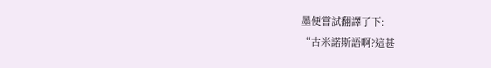墨便嘗試翻譯了下:
“古米諾斯語啊?這甚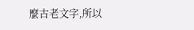麼古老文字,所以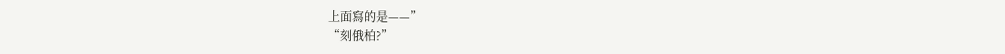上面寫的是——”
“刻俄柏?”